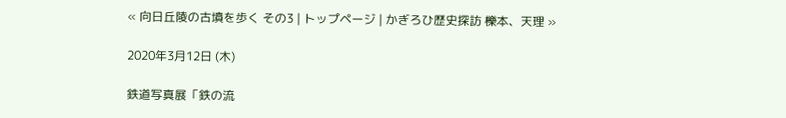« 向日丘陵の古墳を歩く その3 | トップページ | かぎろひ歴史探訪 櫟本、天理 »

2020年3月12日 (木)

鉄道写真展「鉄の流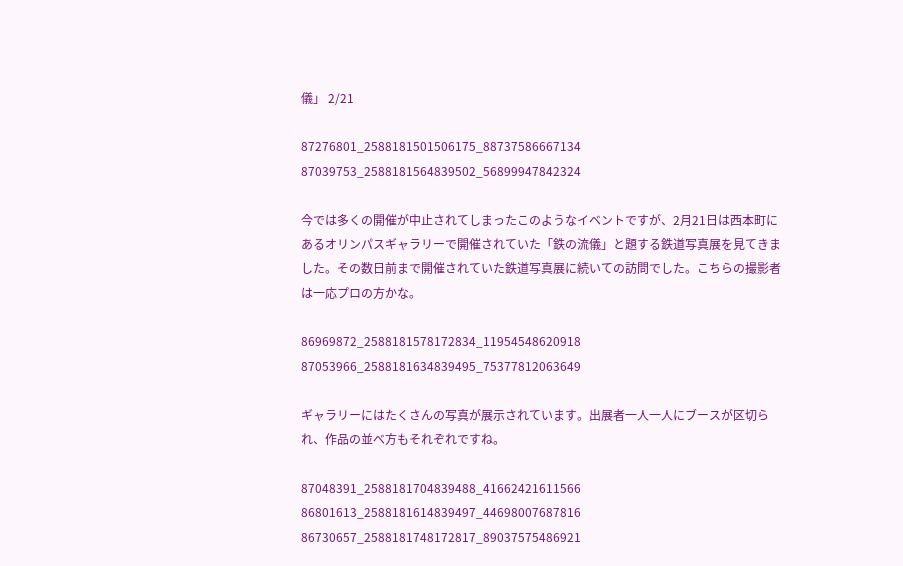儀」 2/21

87276801_2588181501506175_88737586667134  87039753_2588181564839502_56899947842324

今では多くの開催が中止されてしまったこのようなイベントですが、2月21日は西本町にあるオリンパスギャラリーで開催されていた「鉄の流儀」と題する鉄道写真展を見てきました。その数日前まで開催されていた鉄道写真展に続いての訪問でした。こちらの撮影者は一応プロの方かな。

86969872_2588181578172834_11954548620918  87053966_2588181634839495_75377812063649

ギャラリーにはたくさんの写真が展示されています。出展者一人一人にブースが区切られ、作品の並べ方もそれぞれですね。

87048391_2588181704839488_41662421611566  86801613_2588181614839497_44698007687816  86730657_2588181748172817_89037575486921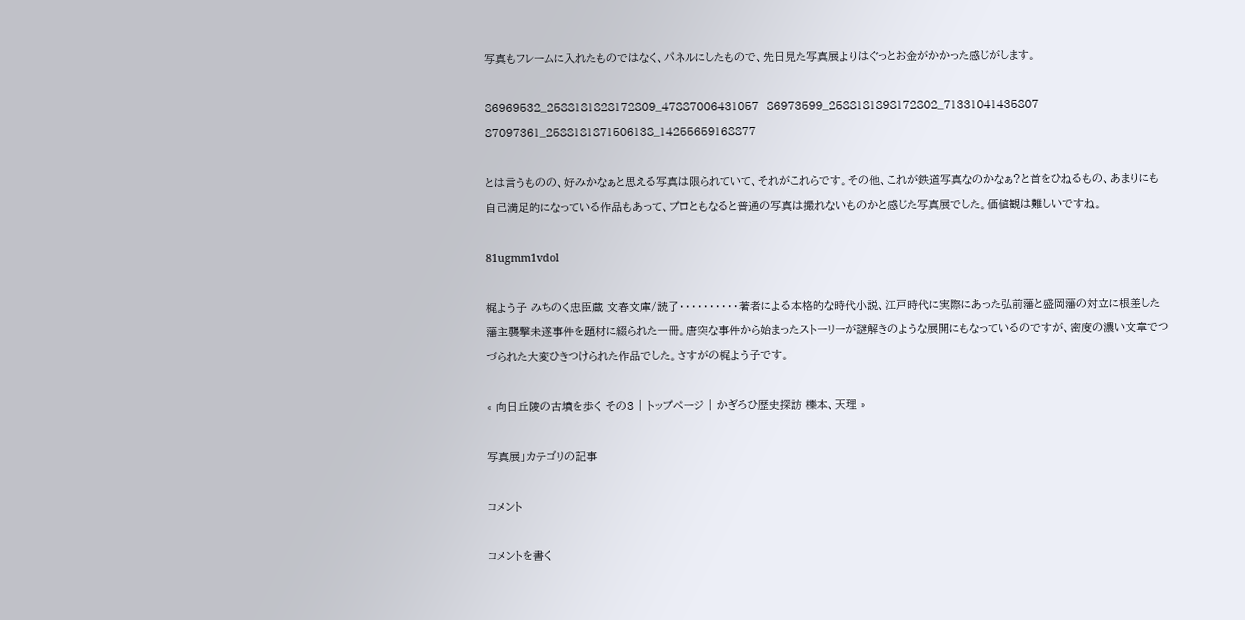写真もフレームに入れたものではなく、パネルにしたもので、先日見た写真展よりはぐっとお金がかかった感じがします。

86969532_2588181828172809_47887006431057  86973599_2588181898172802_71331041435807  87097361_2588181871506138_14255659168877

とは言うものの、好みかなぁと思える写真は限られていて、それがこれらです。その他、これが鉄道写真なのかなぁ?と首をひねるもの、あまりにも自己満足的になっている作品もあって、プロともなると普通の写真は撮れないものかと感じた写真展でした。価値観は難しいですね。

81ugmm1vdol

梶よう子 みちのく忠臣蔵 文春文庫/読了・・・・・・・・・・著者による本格的な時代小説、江戸時代に実際にあった弘前藩と盛岡藩の対立に根差した藩主襲撃未遂事件を題材に綴られた一冊。唐突な事件から始まったストーリーが謎解きのような展開にもなっているのですが、密度の濃い文章でつづられた大変ひきつけられた作品でした。さすがの梶よう子です。

« 向日丘陵の古墳を歩く その3 | トップページ | かぎろひ歴史探訪 櫟本、天理 »

写真展」カテゴリの記事

コメント

コメントを書く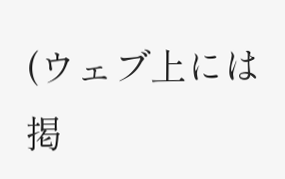(ウェブ上には掲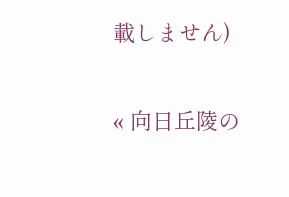載しません)

« 向日丘陵の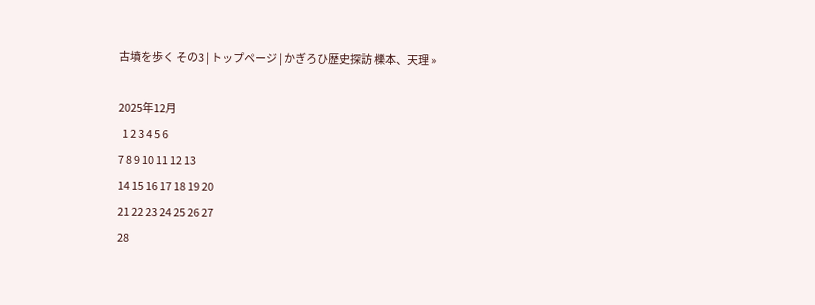古墳を歩く その3 | トップページ | かぎろひ歴史探訪 櫟本、天理 »

2025年12月
  1 2 3 4 5 6
7 8 9 10 11 12 13
14 15 16 17 18 19 20
21 22 23 24 25 26 27
28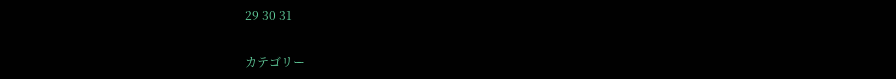29 30 31

カテゴリー